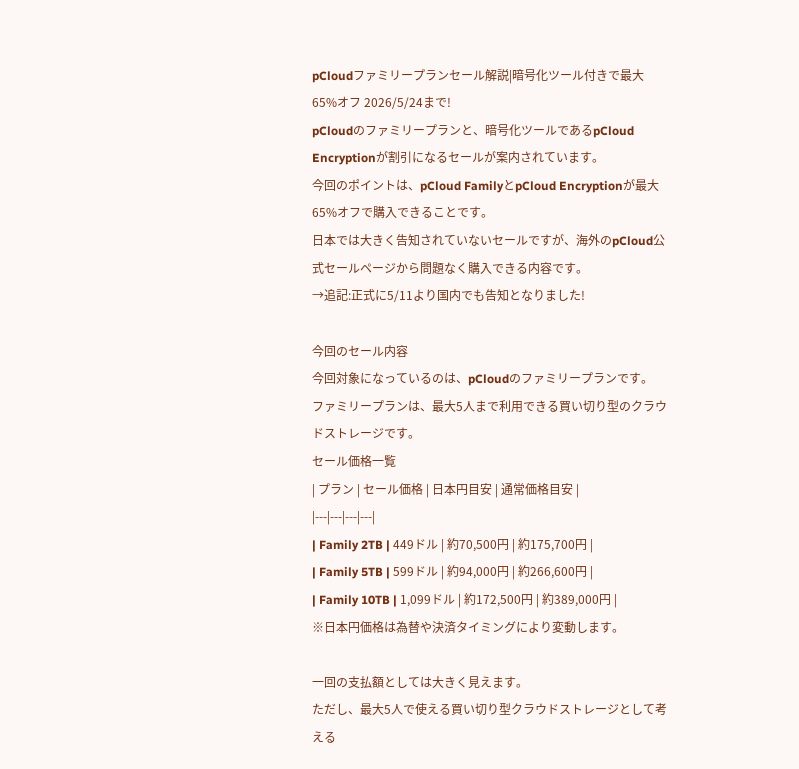pCloudファミリープランセール解説|暗号化ツール付きで最大65%オフ 2026/5/24まで!
pCloudのファミリープランと、暗号化ツールであるpCloud Encryptionが割引になるセールが案内されています。
今回のポイントは、pCloud FamilyとpCloud Encryptionが最大65%オフで購入できることです。
日本では大きく告知されていないセールですが、海外のpCloud公式セールページから問題なく購入できる内容です。
→追記:正式に5/11より国内でも告知となりました!

今回のセール内容
今回対象になっているのは、pCloudのファミリープランです。
ファミリープランは、最大5人まで利用できる買い切り型のクラウドストレージです。
セール価格一覧
| プラン | セール価格 | 日本円目安 | 通常価格目安 |
|---|---|---|---|
| Family 2TB | 449ドル | 約70,500円 | 約175,700円 |
| Family 5TB | 599ドル | 約94,000円 | 約266,600円 |
| Family 10TB | 1,099ドル | 約172,500円 | 約389,000円 |
※日本円価格は為替や決済タイミングにより変動します。

一回の支払額としては大きく見えます。
ただし、最大5人で使える買い切り型クラウドストレージとして考える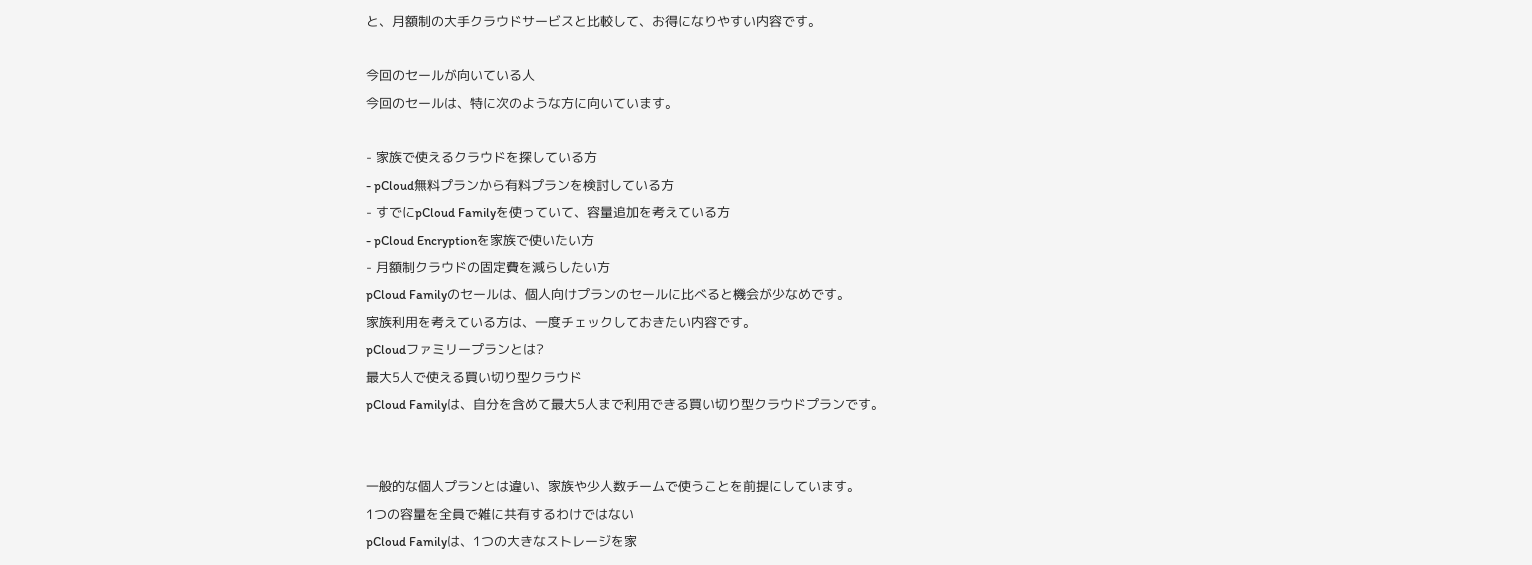と、月額制の大手クラウドサービスと比較して、お得になりやすい内容です。

今回のセールが向いている人
今回のセールは、特に次のような方に向いています。

- 家族で使えるクラウドを探している方
- pCloud無料プランから有料プランを検討している方
- すでにpCloud Familyを使っていて、容量追加を考えている方
- pCloud Encryptionを家族で使いたい方
- 月額制クラウドの固定費を減らしたい方
pCloud Familyのセールは、個人向けプランのセールに比べると機会が少なめです。
家族利用を考えている方は、一度チェックしておきたい内容です。
pCloudファミリープランとは?
最大5人で使える買い切り型クラウド
pCloud Familyは、自分を含めて最大5人まで利用できる買い切り型クラウドプランです。


一般的な個人プランとは違い、家族や少人数チームで使うことを前提にしています。
1つの容量を全員で雑に共有するわけではない
pCloud Familyは、1つの大きなストレージを家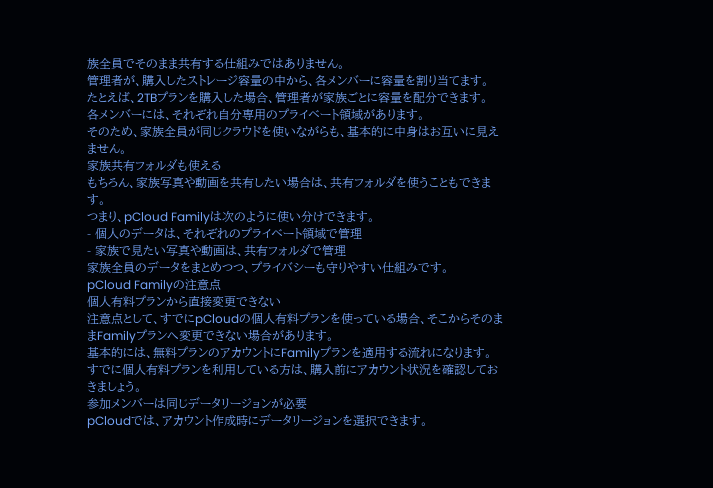族全員でそのまま共有する仕組みではありません。
管理者が、購入したストレージ容量の中から、各メンバーに容量を割り当てます。
たとえば、2TBプランを購入した場合、管理者が家族ごとに容量を配分できます。
各メンバーには、それぞれ自分専用のプライベート領域があります。
そのため、家族全員が同じクラウドを使いながらも、基本的に中身はお互いに見えません。
家族共有フォルダも使える
もちろん、家族写真や動画を共有したい場合は、共有フォルダを使うこともできます。
つまり、pCloud Familyは次のように使い分けできます。
- 個人のデータは、それぞれのプライベート領域で管理
- 家族で見たい写真や動画は、共有フォルダで管理
家族全員のデータをまとめつつ、プライバシーも守りやすい仕組みです。
pCloud Familyの注意点
個人有料プランから直接変更できない
注意点として、すでにpCloudの個人有料プランを使っている場合、そこからそのままFamilyプランへ変更できない場合があります。
基本的には、無料プランのアカウントにFamilyプランを適用する流れになります。
すでに個人有料プランを利用している方は、購入前にアカウント状況を確認しておきましょう。
参加メンバーは同じデータリージョンが必要
pCloudでは、アカウント作成時にデータリージョンを選択できます。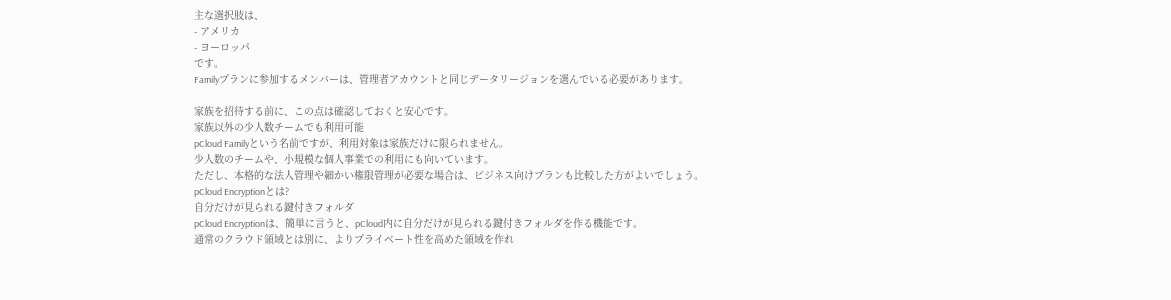主な選択肢は、
- アメリカ
- ヨーロッパ
です。
Familyプランに参加するメンバーは、管理者アカウントと同じデータリージョンを選んでいる必要があります。

家族を招待する前に、この点は確認しておくと安心です。
家族以外の少人数チームでも利用可能
pCloud Familyという名前ですが、利用対象は家族だけに限られません。
少人数のチームや、小規模な個人事業での利用にも向いています。
ただし、本格的な法人管理や細かい権限管理が必要な場合は、ビジネス向けプランも比較した方がよいでしょう。
pCloud Encryptionとは?
自分だけが見られる鍵付きフォルダ
pCloud Encryptionは、簡単に言うと、pCloud内に自分だけが見られる鍵付きフォルダを作る機能です。
通常のクラウド領域とは別に、よりプライベート性を高めた領域を作れ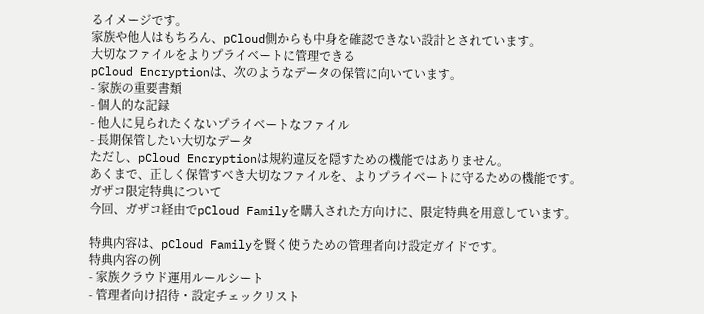るイメージです。
家族や他人はもちろん、pCloud側からも中身を確認できない設計とされています。
大切なファイルをよりプライベートに管理できる
pCloud Encryptionは、次のようなデータの保管に向いています。
- 家族の重要書類
- 個人的な記録
- 他人に見られたくないプライベートなファイル
- 長期保管したい大切なデータ
ただし、pCloud Encryptionは規約違反を隠すための機能ではありません。
あくまで、正しく保管すべき大切なファイルを、よりプライベートに守るための機能です。
ガザコ限定特典について
今回、ガザコ経由でpCloud Familyを購入された方向けに、限定特典を用意しています。

特典内容は、pCloud Familyを賢く使うための管理者向け設定ガイドです。
特典内容の例
- 家族クラウド運用ルールシート
- 管理者向け招待・設定チェックリスト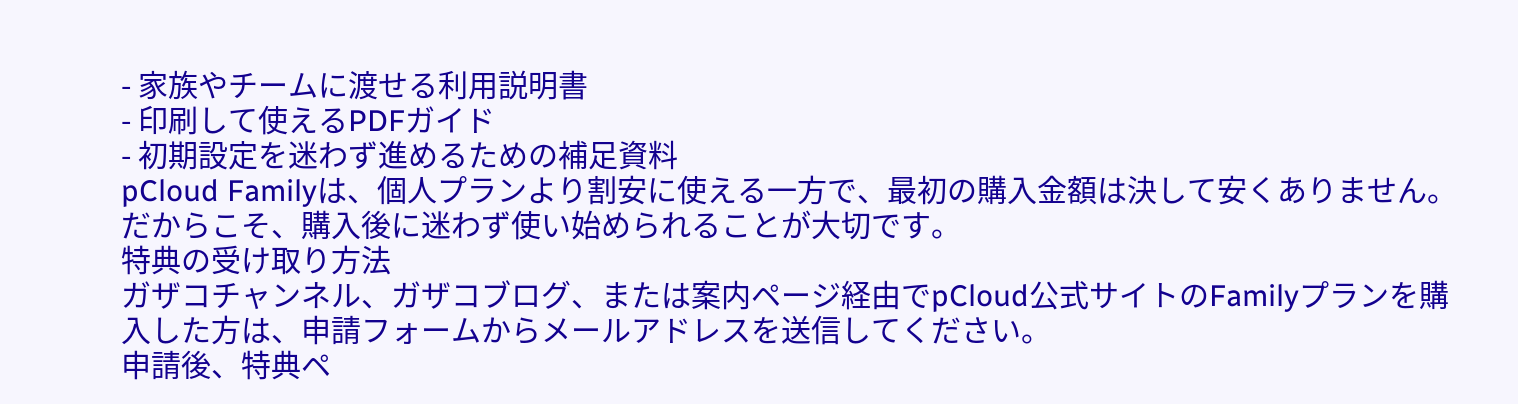- 家族やチームに渡せる利用説明書
- 印刷して使えるPDFガイド
- 初期設定を迷わず進めるための補足資料
pCloud Familyは、個人プランより割安に使える一方で、最初の購入金額は決して安くありません。
だからこそ、購入後に迷わず使い始められることが大切です。
特典の受け取り方法
ガザコチャンネル、ガザコブログ、または案内ページ経由でpCloud公式サイトのFamilyプランを購入した方は、申請フォームからメールアドレスを送信してください。
申請後、特典ペ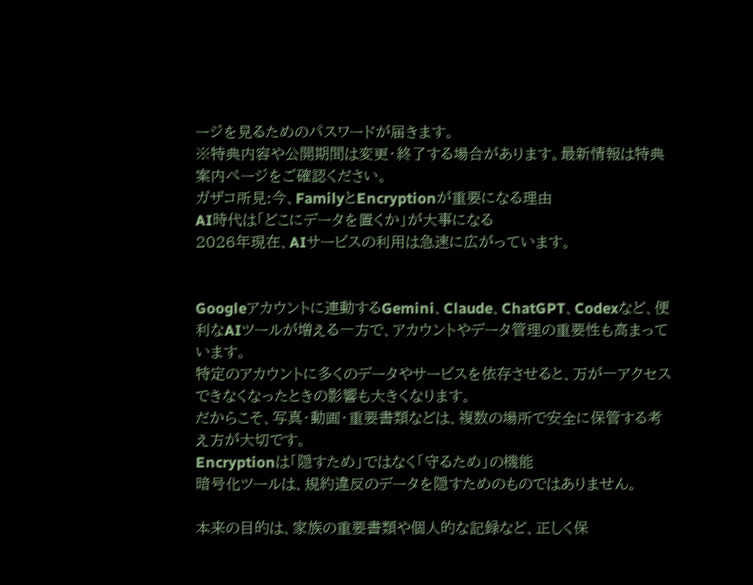ージを見るためのパスワードが届きます。
※特典内容や公開期間は変更・終了する場合があります。最新情報は特典案内ページをご確認ください。
ガザコ所見:今、FamilyとEncryptionが重要になる理由
AI時代は「どこにデータを置くか」が大事になる
2026年現在、AIサービスの利用は急速に広がっています。


Googleアカウントに連動するGemini、Claude、ChatGPT、Codexなど、便利なAIツールが増える一方で、アカウントやデータ管理の重要性も高まっています。
特定のアカウントに多くのデータやサービスを依存させると、万が一アクセスできなくなったときの影響も大きくなります。
だからこそ、写真・動画・重要書類などは、複数の場所で安全に保管する考え方が大切です。
Encryptionは「隠すため」ではなく「守るため」の機能
暗号化ツールは、規約違反のデータを隠すためのものではありません。

本来の目的は、家族の重要書類や個人的な記録など、正しく保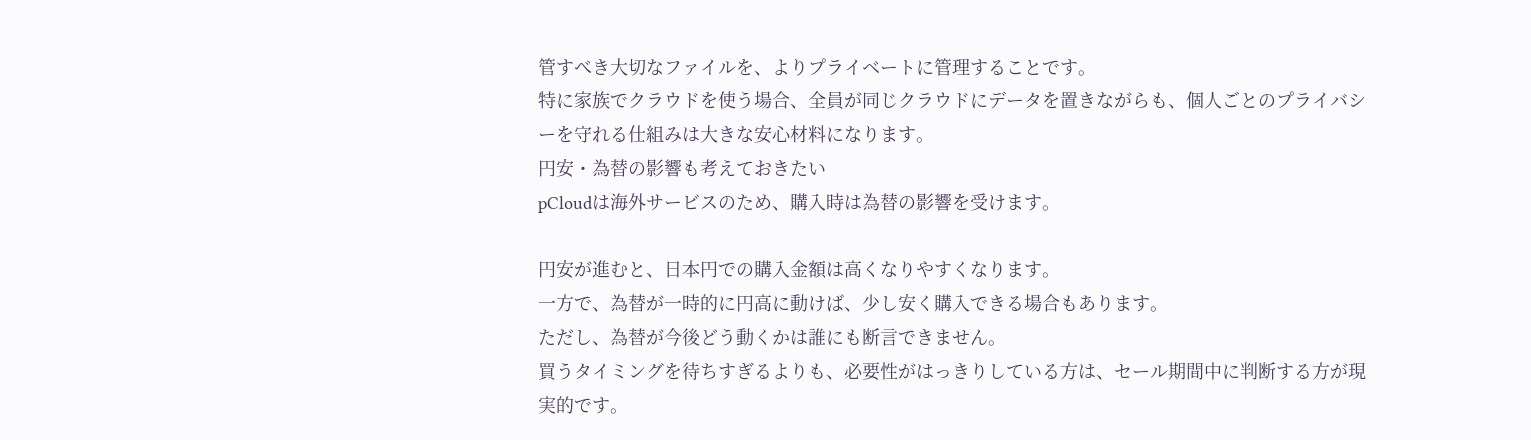管すべき大切なファイルを、よりプライベートに管理することです。
特に家族でクラウドを使う場合、全員が同じクラウドにデータを置きながらも、個人ごとのプライバシーを守れる仕組みは大きな安心材料になります。
円安・為替の影響も考えておきたい
pCloudは海外サービスのため、購入時は為替の影響を受けます。

円安が進むと、日本円での購入金額は高くなりやすくなります。
一方で、為替が一時的に円高に動けば、少し安く購入できる場合もあります。
ただし、為替が今後どう動くかは誰にも断言できません。
買うタイミングを待ちすぎるよりも、必要性がはっきりしている方は、セール期間中に判断する方が現実的です。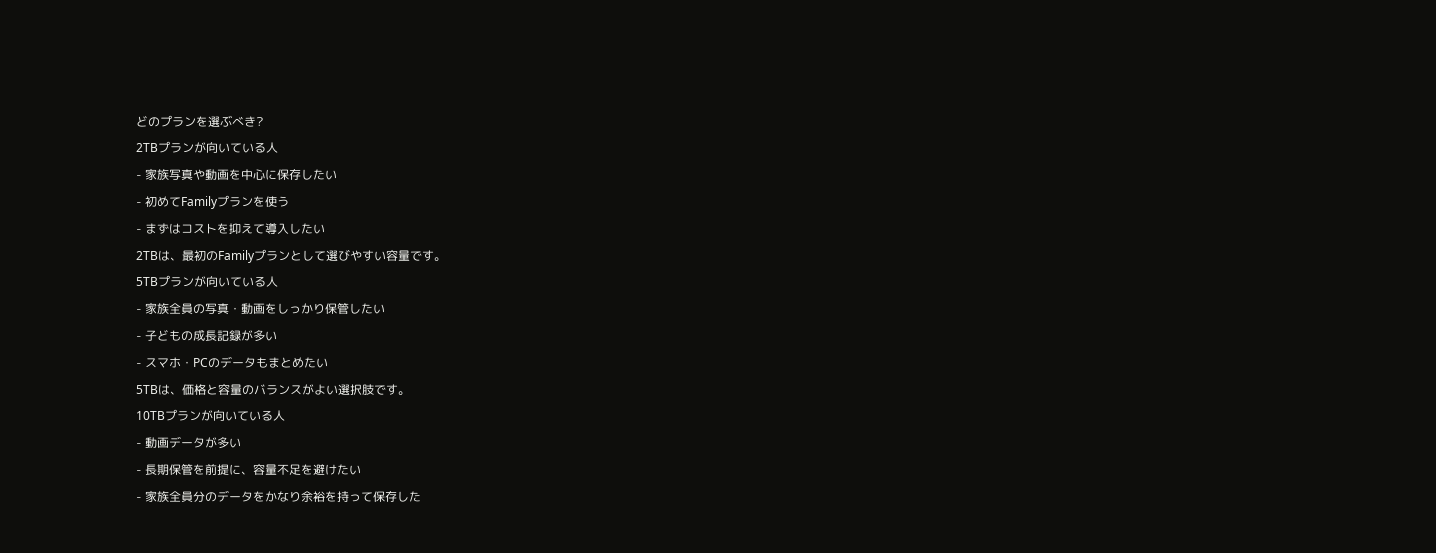どのプランを選ぶべき?
2TBプランが向いている人
- 家族写真や動画を中心に保存したい
- 初めてFamilyプランを使う
- まずはコストを抑えて導入したい
2TBは、最初のFamilyプランとして選びやすい容量です。
5TBプランが向いている人
- 家族全員の写真・動画をしっかり保管したい
- 子どもの成長記録が多い
- スマホ・PCのデータもまとめたい
5TBは、価格と容量のバランスがよい選択肢です。
10TBプランが向いている人
- 動画データが多い
- 長期保管を前提に、容量不足を避けたい
- 家族全員分のデータをかなり余裕を持って保存した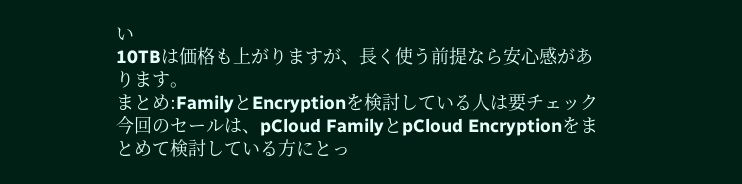い
10TBは価格も上がりますが、長く使う前提なら安心感があります。
まとめ:FamilyとEncryptionを検討している人は要チェック
今回のセールは、pCloud FamilyとpCloud Encryptionをまとめて検討している方にとっ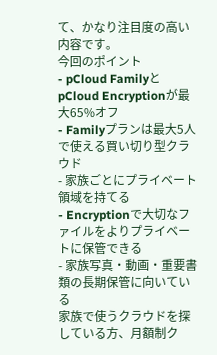て、かなり注目度の高い内容です。
今回のポイント
- pCloud FamilyとpCloud Encryptionが最大65%オフ
- Familyプランは最大5人で使える買い切り型クラウド
- 家族ごとにプライベート領域を持てる
- Encryptionで大切なファイルをよりプライベートに保管できる
- 家族写真・動画・重要書類の長期保管に向いている
家族で使うクラウドを探している方、月額制ク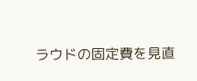ラウドの固定費を見直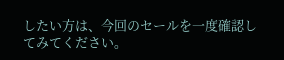したい方は、今回のセールを一度確認してみてください。